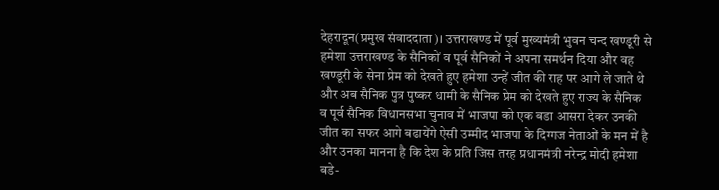देहरादून(प्रमुख संवाददाता)। उत्तराखण्ड में पूर्व मुख्यमंत्री भुवन चन्द खण्डूरी से हमेशा उत्तराखण्ड के सैनिकों व पूर्व सैनिकों ने अपना समर्थन दिया और वह खण्डूरी के सेना प्रेम को देखते हुए हमेशा उन्हें जीत की राह पर आगे ले जाते थे और अब सैनिक पुत्र पुष्कर धामी के सैनिक प्रेम को देखते हुए राज्य के सैनिक व पूर्व सैनिक विधानसभा चुनाव में भाजपा को एक बडा आसरा देकर उनकी जीत का सफर आगे बढायेंगे ऐसी उम्मीद भाजपा के दिग्गज नेताओं के मन में है और उनका मानना है कि देश के प्रति जिस तरह प्रधानमंत्री नरेन्द्र मोदी हमेशा बडे-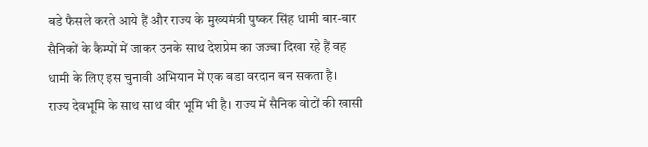बडे फैसले करते आये हैं और राज्य के मुख्यमंत्री पुष्कर सिंह धामी बार-बार सैनिकों के कैम्पों में जाकर उनके साथ देशप्रेम का जज्बा दिखा रहे हैं वह धामी के लिए इस चुनावी अभियान में एक बडा वरदान बन सकता है।
राज्य देवभूमि के साथ साथ वीर भूमि भी है। राज्य में सैनिक वोटों की खासी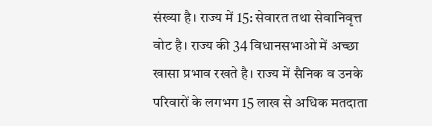संख्या है। राज्य में 15: सेवारत तथा सेवानिवृत्त वोट है। राज्य की 34 विधानसभाओ में अच्छा खासा प्रभाव रखते है। राज्य में सैनिक व उनके परिवारों के लगभग 15 लाख से अधिक मतदाता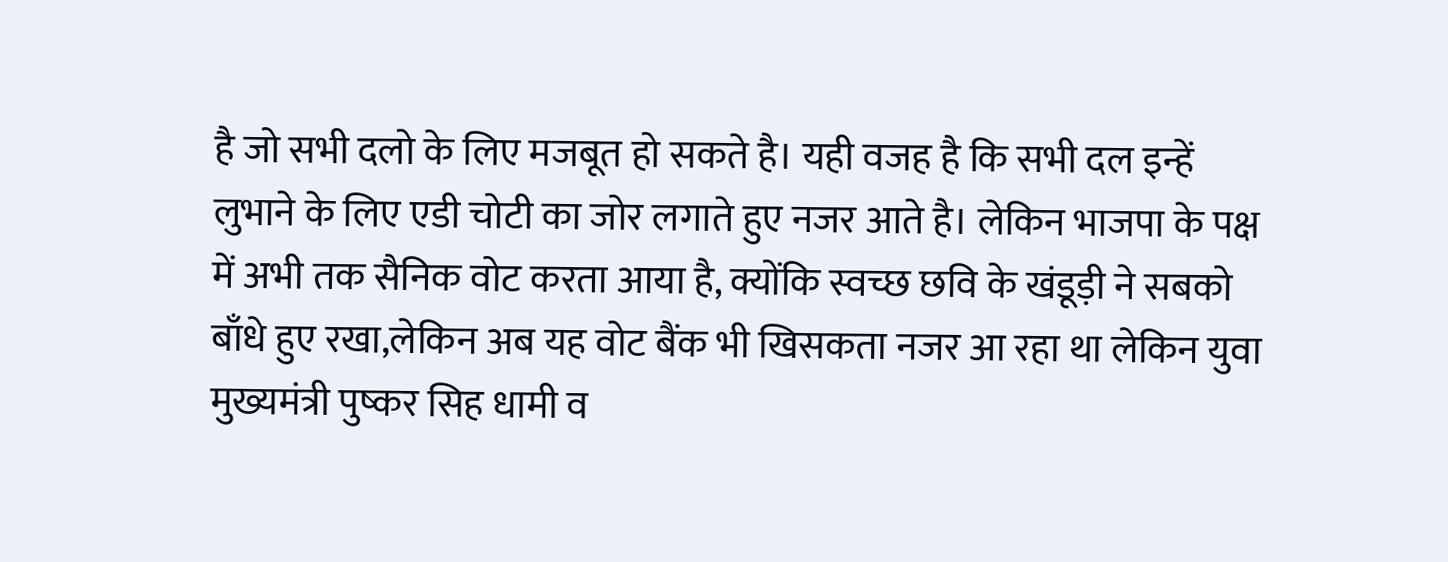है जो सभी दलो के लिए मजबूत हो सकते है। यही वजह है कि सभी दल इन्हें लुभाने के लिए एडी चोटी का जोर लगाते हुए नजर आते है। लेकिन भाजपा के पक्ष में अभी तक सैनिक वोट करता आया है, क्योंकि स्वच्छ छवि के खंडूड़ी ने सबको बाँधे हुए रखा,लेकिन अब यह वोट बैंक भी खिसकता नजर आ रहा था लेकिन युवा मुख्यमंत्री पुष्कर सिह धामी व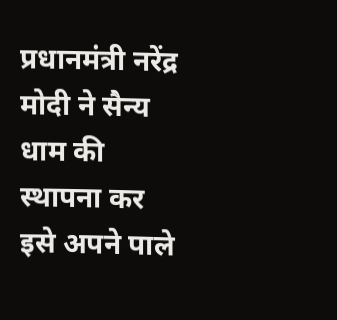प्रधानमंत्री नरेंद्र मोदी ने सैन्य धाम की स्थापना कर इसे अपने पाले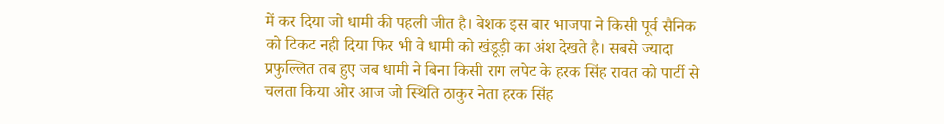में कर दिया जो धामी की पहली जीत है। बेशक इस बार भाजपा ने किसी पूर्व सैनिक को टिकट नही दिया फिर भी वे धामी को खंडूड़ी का अंश देखते है। सबसे ज्यादा प्रफुल्लित तब हुए जब धामी ने बिना किसी राग लपेट के हरक सिंह रावत को पार्टी से चलता किया ओर आज जो स्थिति ठाकुर नेता हरक सिंह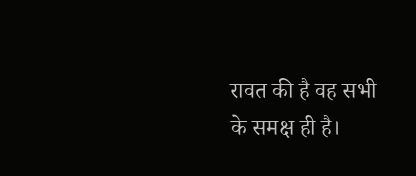रावत की है वह सभी के समक्ष ही है।